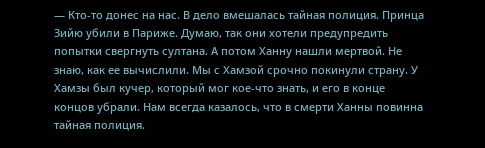— Кто-то донес на нас. В дело вмешалась тайная полиция. Принца Зийю убили в Париже. Думаю, так они хотели предупредить попытки свергнуть султана. А потом Ханну нашли мертвой. Не знаю, как ее вычислили. Мы с Хамзой срочно покинули страну. У Хамзы был кучер, который мог кое-что знать, и его в конце концов убрали. Нам всегда казалось, что в смерти Ханны повинна тайная полиция.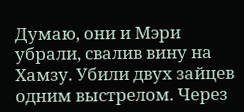Думаю, они и Мэри убрали, свалив вину на Хамзу. Убили двух зайцев одним выстрелом. Через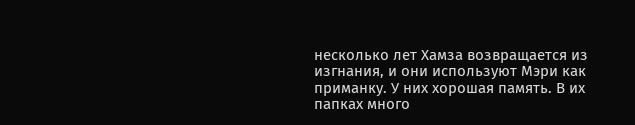несколько лет Хамза возвращается из изгнания, и они используют Мэри как приманку. У них хорошая память. В их папках много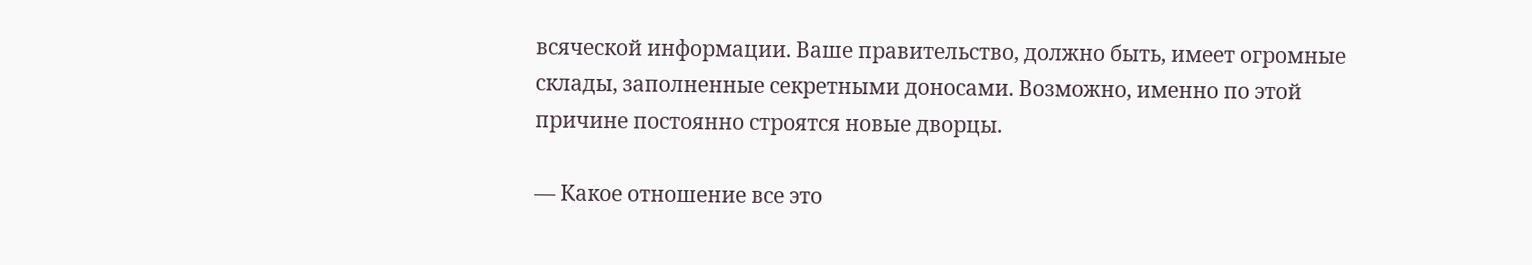всяческой информации. Ваше правительство, должно быть, имеет огромные склады, заполненные секретными доносами. Возможно, именно по этой причине постоянно строятся новые дворцы.

— Какое отношение все это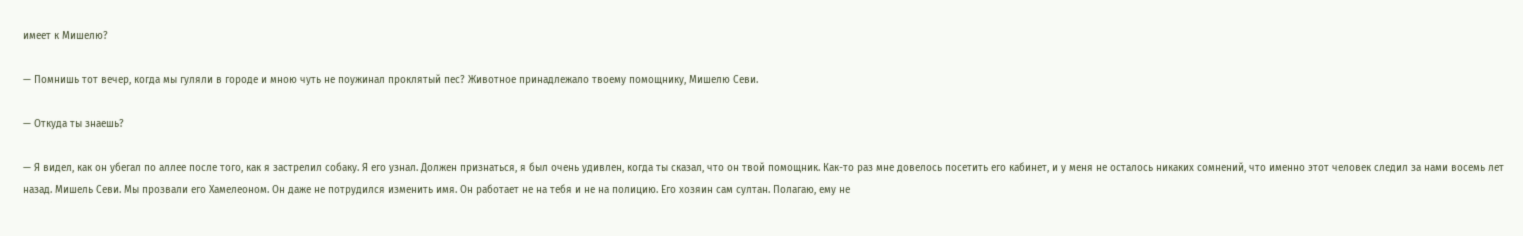имеет к Мишелю?

— Помнишь тот вечер, когда мы гуляли в городе и мною чуть не поужинал проклятый пес? Животное принадлежало твоему помощнику, Мишелю Севи.

— Откуда ты знаешь?

— Я видел, как он убегал по аллее после того, как я застрелил собаку. Я его узнал. Должен признаться, я был очень удивлен, когда ты сказал, что он твой помощник. Как-то раз мне довелось посетить его кабинет, и у меня не осталось никаких сомнений, что именно этот человек следил за нами восемь лет назад. Мишель Севи. Мы прозвали его Хамелеоном. Он даже не потрудился изменить имя. Он работает не на тебя и не на полицию. Его хозяин сам султан. Полагаю, ему не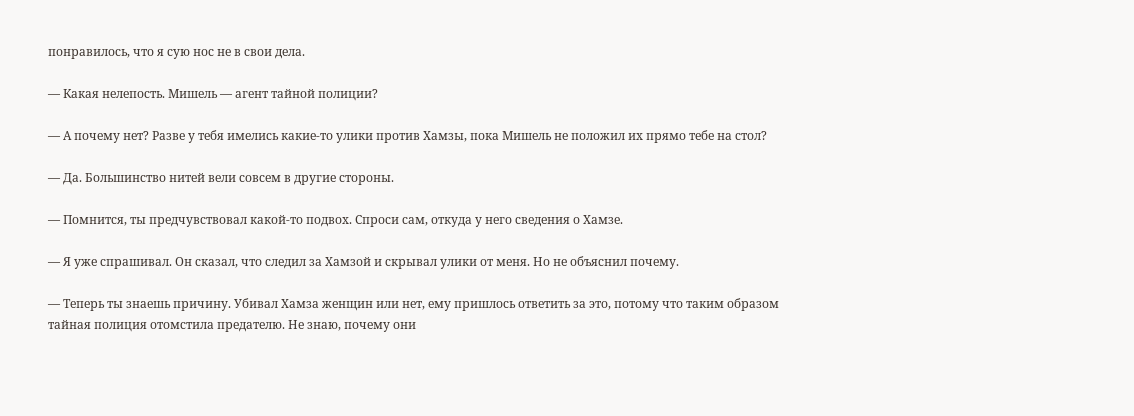понравилось, что я сую нос не в свои дела.

— Какая нелепость. Мишель — агент тайной полиции?

— А почему нет? Разве у тебя имелись какие-то улики против Хамзы, пока Мишель не положил их прямо тебе на стол?

— Да. Большинство нитей вели совсем в другие стороны.

— Помнится, ты предчувствовал какой-то подвох. Спроси сам, откуда у него сведения о Хамзе.

— Я уже спрашивал. Он сказал, что следил за Хамзой и скрывал улики от меня. Но не объяснил почему.

— Теперь ты знаешь причину. Убивал Хамза женщин или нет, ему пришлось ответить за это, потому что таким образом тайная полиция отомстила предателю. Не знаю, почему они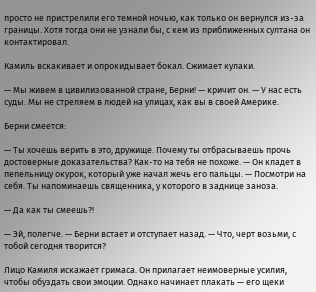просто не пристрелили его темной ночью, как только он вернулся из-за границы. Хотя тогда они не узнали бы, с кем из приближенных султана он контактировал.

Камиль вскакивает и опрокидывает бокал. Сжимает кулаки.

— Мы живем в цивилизованной стране, Берни! — кричит он. — У нас есть суды. Мы не стреляем в людей на улицах, как вы в своей Америке.

Берни смеется:

— Ты хочешь верить в это, дружище. Почему ты отбрасываешь прочь достоверные доказательства? Как-то на тебя не похоже. — Он кладет в пепельницу окурок, который уже начал жечь его пальцы. — Посмотри на себя. Ты напоминаешь священника, у которого в заднице заноза.

— Да как ты смеешь?!

— Эй, полегче. — Берни встает и отступает назад. — Что, черт возьми, с тобой сегодня творится?

Лицо Камиля искажает гримаса. Он прилагает неимоверные усилия, чтобы обуздать свои эмоции. Однако начинает плакать — его щеки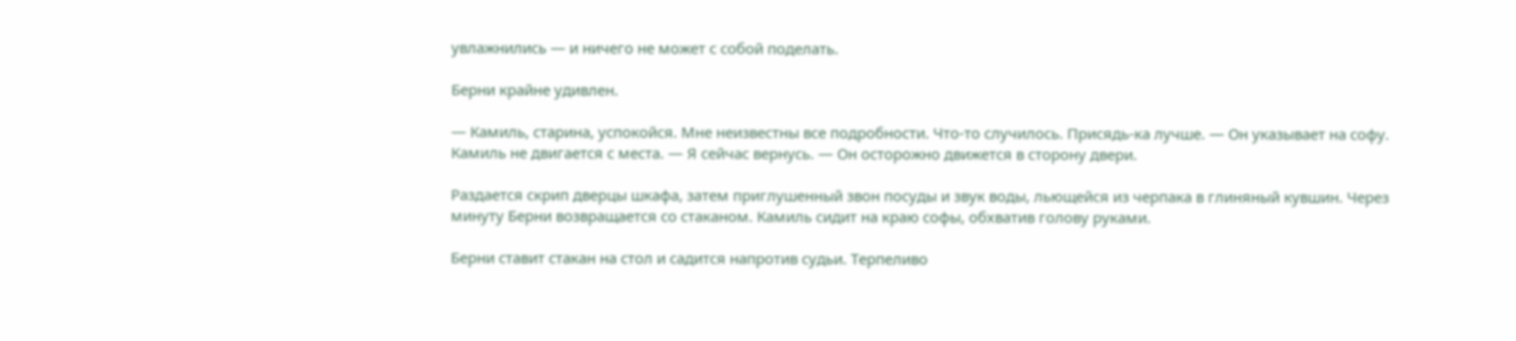увлажнились — и ничего не может с собой поделать.

Берни крайне удивлен.

— Камиль, старина, успокойся. Мне неизвестны все подробности. Что-то случилось. Присядь-ка лучше. — Он указывает на софу. Камиль не двигается с места. — Я сейчас вернусь. — Он осторожно движется в сторону двери.

Раздается скрип дверцы шкафа, затем приглушенный звон посуды и звук воды, льющейся из черпака в глиняный кувшин. Через минуту Берни возвращается со стаканом. Камиль сидит на краю софы, обхватив голову руками.

Берни ставит стакан на стол и садится напротив судьи. Терпеливо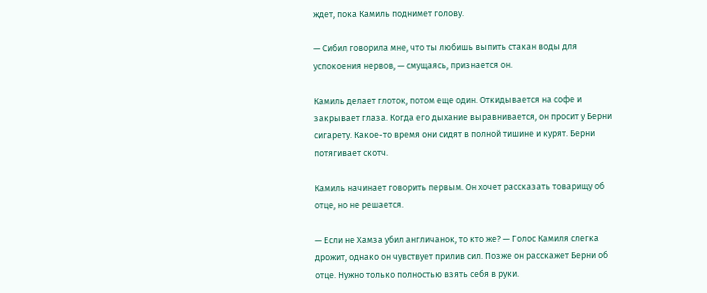ждет, пока Камиль поднимет голову.

— Сибил говорила мне, что ты любишь выпить стакан воды для успокоения нервов, — смущаясь, признается он.

Камиль делает глоток, потом еще один. Откидывается на софе и закрывает глаза. Когда его дыхание выравнивается, он просит у Берни сигарету. Какое-то время они сидят в полной тишине и курят. Берни потягивает скотч.

Камиль начинает говорить первым. Он хочет рассказать товарищу об отце, но не решается.

— Если не Хамза убил англичанок, то кто же? — Голос Камиля слегка дрожит, однако он чувствует прилив сил. Позже он расскажет Берни об отце. Нужно только полностью взять себя в руки.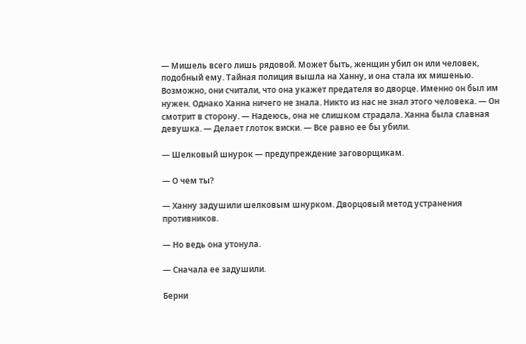— Мишель всего лишь рядовой. Может быть, женщин убил он или человек, подобный ему. Тайная полиция вышла на Ханну, и она стала их мишенью. Возможно, они считали, что она укажет предателя во дворце. Именно он был им нужен. Однако Ханна ничего не знала. Никто из нас не знал этого человека. — Он смотрит в сторону. — Надеюсь, она не слишком страдала. Ханна была славная девушка. — Делает глоток виски. — Все равно ее бы убили.

— Шелковый шнурок — предупреждение заговорщикам.

— О чем ты?

— Ханну задушили шелковым шнурком. Дворцовый метод устранения противников.

— Но ведь она утонула.

— Сначала ее задушили.

Берни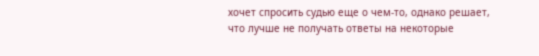хочет спросить судью еще о чем-то, однако решает, что лучше не получать ответы на некоторые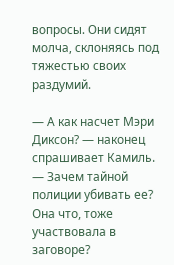вопросы. Они сидят молча, склоняясь под тяжестью своих раздумий.

— А как насчет Мэри Диксон? — наконец спрашивает Камиль. — Зачем тайной полиции убивать ее? Она что, тоже участвовала в заговоре?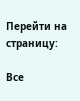Перейти на страницу:

Все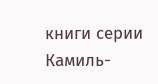книги серии Камиль-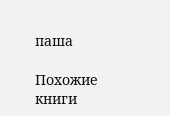паша

Похожие книги